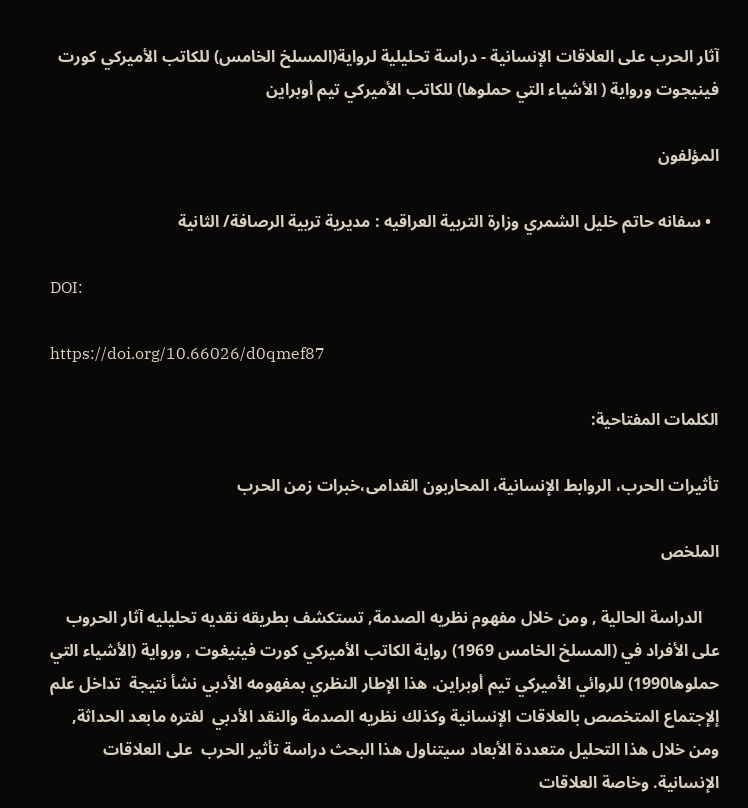آثار الحرب على العلاقات الإنسانية - دراسة تحليلية لرواية(المسلخ الخامس) للكاتب الأميركي كورت فينيجوت ورواية ( الأشياء التي حملوها) للكاتب الأميركي تيم أوبراين

المؤلفون

  • سفانه حاتم خليل الشمري وزارة التربية العراقيه : مديرية تربية الرصافة/ الثانية

DOI:

https://doi.org/10.66026/d0qmef87

الكلمات المفتاحية:

تأثيرات الحرب، الروابط الإنسانية، المحاربون القدامى،خبرات زمن الحرب

الملخص

    الدراسة الحالية , ومن خلال مفهوم نظريه الصدمة, تستكشف بطريقه نقديه تحليليه آثار الحروب على الأفراد في (المسلخ الخامس 1969) رواية الكاتب الأميركي كورت فينيغوت , ورواية (الأشياء التي حملوها1990) للروائي الأميركي تيم أوبراين. هذا الإطار النظري بمفهومه الأدبي نشأ نتيجة  تداخل علم إلإجتماع المتخصص بالعلاقات الإنسانية وكذلك نظريه الصدمة والنقد الأدبي  لفتره مابعد الحداثة, ومن خلال هذا التحليل متعددة الأبعاد سيتناول هذا البحث دراسة تأثير الحرب  على العلاقات الإنسانية. وخاصة العلاقات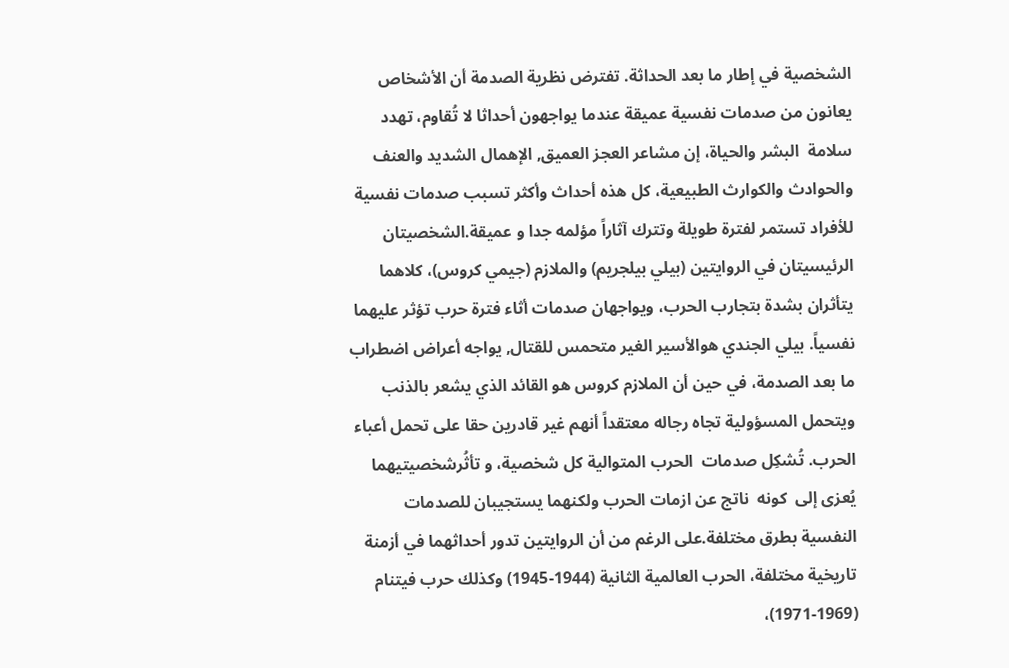الشخصية في إطار ما بعد الحداثة. تفترض نظرية الصدمة أن الأشخاص يعانون من صدمات نفسية عميقة عندما يواجهون أحداثا لا تُقاوم، تهدد سلامة  البشر والحياة، إن مشاعر العجز العميق, الإهمال الشديد والعنف والحوادث والكوارث الطبيعية، كل هذه أحداث وأكثر تسبب صدمات نفسية للأفراد تستمر لفترة طويلة وتترك آثاراً مؤلمه جدا و عميقة.الشخصيتان الرئيسيتان في الروايتين (بيلي بيلجريم) والملازم (جيمي كروس)، كلاهما يتأثران بشدة بتجارب الحرب، ويواجهان صدمات أثاء فترة حرب تؤثر عليهما نفسياً. بيلي الجندي هوالأسير الغير متحمس للقتال, يواجه أعراض اضطراب ما بعد الصدمة، في حين أن الملازم كروس هو القائد الذي يشعر بالذنب ويتحمل المسؤولية تجاه رجاله معتقداً أنهم غير قادرين حقا على تحمل أعباء الحرب. تُشكِل صدمات  الحرب المتوالية كل شخصية، و تأثُرشخصيتيهما يُعزى إلى  كونه  ناتج عن ازمات الحرب ولكنهما يستجيبان للصدمات النفسية بطرق مختلفة.على الرغم من أن الروايتين تدور أحداثهما في أزمنة تاريخية مختلفة، الحرب العالمية الثانية (1944-1945) وكذلك حرب فيتنام (1969-1971)،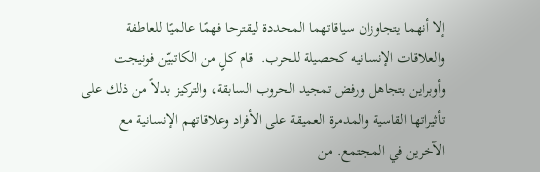إلا أنهما يتجاوزان سياقاتهما المحددة ليقترحا فهمًا عالميًا للعاطفة والعلاقات الإنسانيه كحصيلة للحرب.  قام كلٍ من الكاتبيّن فونيجت وأوبراين بتجاهل ورفض تمجيد الحروب السابقة، والتركيز بدلاً من ذلك على تأثيراتها القاسية والمدمرة العميقة على الأفراد وعلاقاتهم الإنسانية مع الآخرين في المجتمع. من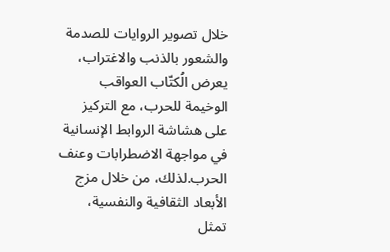خلال تصوير الروايات للصدمة والشعور بالذنب والاغتراب، يعرض الُكتّاب العواقب الوخيمة للحرب، مع التركيز على هشاشة الروابط الإنسانية في مواجهة الاضطرابات وعنف الحرب.لذلك، من خلال مزج الأبعاد الثقافية والنفسية، تمثل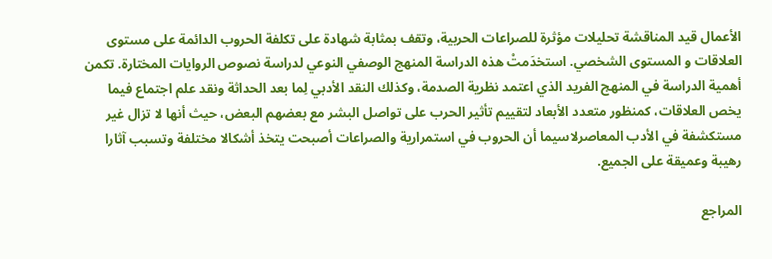الأعمال قيد المناقشة تحليلات مؤثرة للصراعات الحربية، وتقف بمثابة شهادة على تكلفة الحروب الدائمة على مستوى العلاقات و المستوى الشخصي. استخدَمتْ هذه الدراسة المنهج الوصفي النوعي لدراسة نصوص الروايات المختارة. تكمن أهمية الدراسة في المنهج الفريد الذي اعتمد نظرية الصدمة، وكذلك النقد الأدبي لِما بعد الحداثة ونقد علم اجتماع فيما يخص العلاقات، كمنظور متعدد الأبعاد لتقييم تأثير الحرب على تواصل البشر مع بعضهم البعض، حيث أنها لا تزال غير مستكشفة في الأدب المعاصرلاسيما أن الحروب في استمرارية والصراعات أصبحت يتخذ أشكالا مختلفة وتسبب آثارا رهيبة وعميقة على الجميع.

المراجع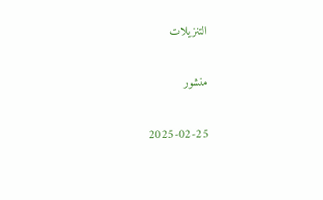التنزيلات

منشور

2025-02-25